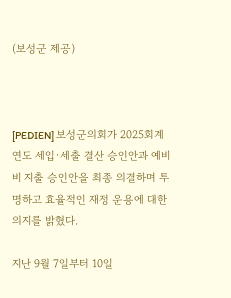(보성군 제공)



[PEDIEN] 보성군의회가 2025회계연도 세입·세출 결산 승인안과 예비비 지출 승인안을 최종 의결하며 투명하고 효율적인 재정 운용에 대한 의지를 밝혔다.

지난 9월 7일부터 10일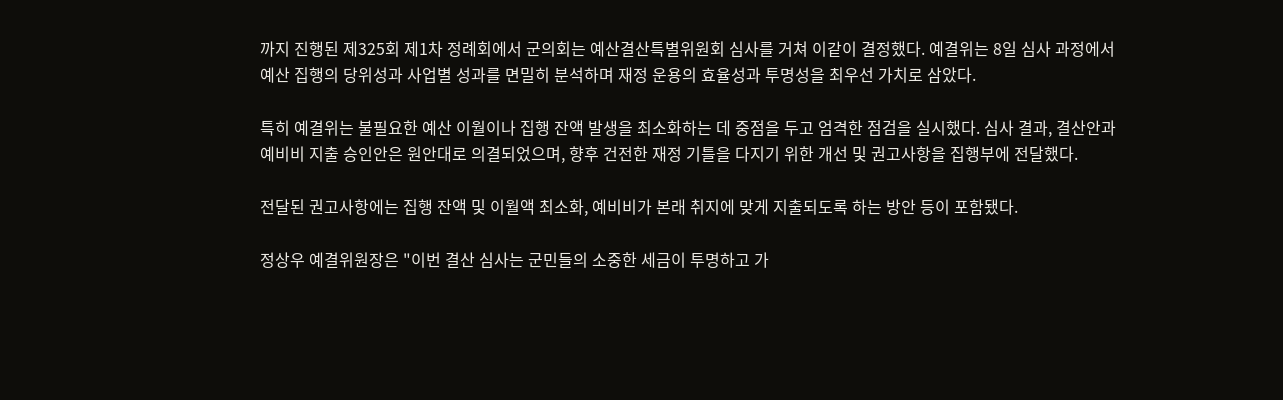까지 진행된 제325회 제1차 정례회에서 군의회는 예산결산특별위원회 심사를 거쳐 이같이 결정했다. 예결위는 8일 심사 과정에서 예산 집행의 당위성과 사업별 성과를 면밀히 분석하며 재정 운용의 효율성과 투명성을 최우선 가치로 삼았다.

특히 예결위는 불필요한 예산 이월이나 집행 잔액 발생을 최소화하는 데 중점을 두고 엄격한 점검을 실시했다. 심사 결과, 결산안과 예비비 지출 승인안은 원안대로 의결되었으며, 향후 건전한 재정 기틀을 다지기 위한 개선 및 권고사항을 집행부에 전달했다.

전달된 권고사항에는 집행 잔액 및 이월액 최소화, 예비비가 본래 취지에 맞게 지출되도록 하는 방안 등이 포함됐다.

정상우 예결위원장은 "이번 결산 심사는 군민들의 소중한 세금이 투명하고 가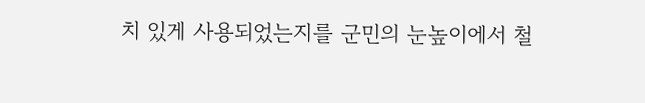치 있게 사용되었는지를 군민의 눈높이에서 철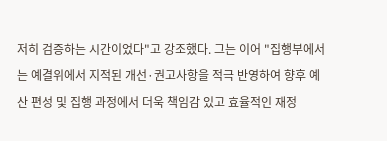저히 검증하는 시간이었다"고 강조했다. 그는 이어 "집행부에서는 예결위에서 지적된 개선·권고사항을 적극 반영하여 향후 예산 편성 및 집행 과정에서 더욱 책임감 있고 효율적인 재정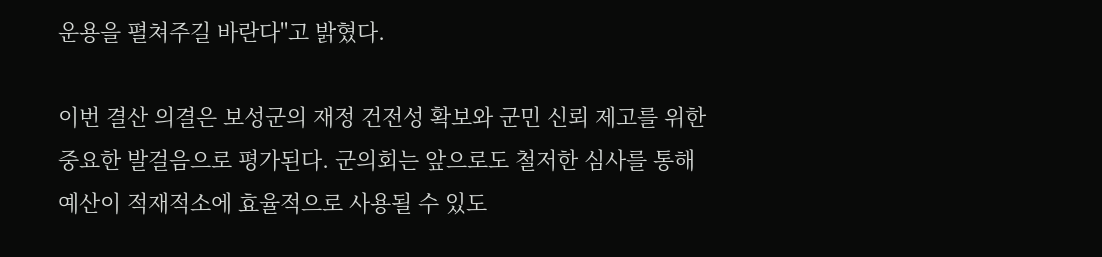운용을 펼쳐주길 바란다"고 밝혔다.

이번 결산 의결은 보성군의 재정 건전성 확보와 군민 신뢰 제고를 위한 중요한 발걸음으로 평가된다. 군의회는 앞으로도 철저한 심사를 통해 예산이 적재적소에 효율적으로 사용될 수 있도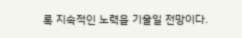록 지속적인 노력을 기울일 전망이다.